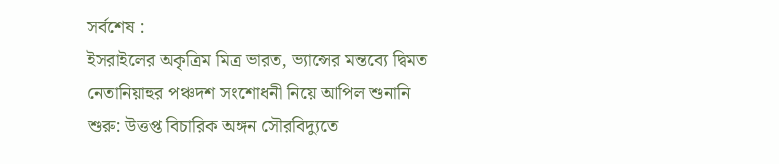সর্বশেষ :
ইসরাইলের অকৃত্রিম মিত্র ভারত, ভ্যান্সের মন্তব্যে দ্বিমত নেতানিয়াহুর পঞ্চদশ সংশোধনী নিয়ে আপিল শুনানি শুরু: উত্তপ্ত বিচারিক অঙ্গন সৌরবিদ্যুতে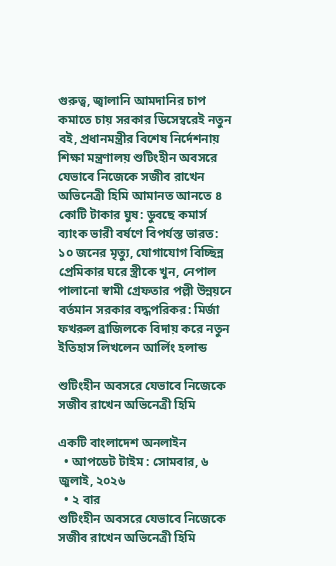গুরুত্ব, জ্বালানি আমদানির চাপ কমাতে চায় সরকার ডিসেম্বরেই নতুন বই, প্রধানমন্ত্রীর বিশেষ নির্দেশনায় শিক্ষা মন্ত্রণালয় শুটিংহীন অবসরে যেভাবে নিজেকে সজীব রাখেন অভিনেত্রী হিমি আমানত আনতে ৪ কোটি টাকার ঘুষ: ডুবছে কমার্স ব্যাংক ভারী বর্ষণে বিপর্যস্ত ভারত: ১০ জনের মৃত্যু, যোগাযোগ বিচ্ছিন্ন প্রেমিকার ঘরে স্ত্রীকে খুন, নেপাল পালানো স্বামী গ্রেফতার পল্লী উন্নয়নে বর্তমান সরকার বদ্ধপরিকর: মির্জা ফখরুল ব্রাজিলকে বিদায় করে নতুন ইতিহাস লিখলেন আর্লিং হলান্ড

শুটিংহীন অবসরে যেভাবে নিজেকে সজীব রাখেন অভিনেত্রী হিমি

একটি বাংলাদেশ অনলাইন
  • আপডেট টাইম : সোমবার, ৬ জুলাই, ২০২৬
  • ২ বার
শুটিংহীন অবসরে যেভাবে নিজেকে সজীব রাখেন অভিনেত্রী হিমি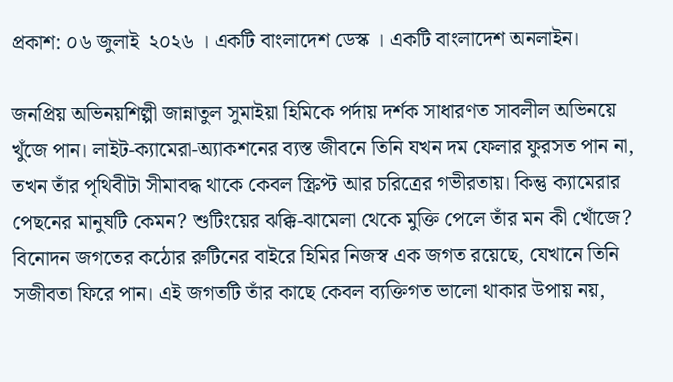প্রকাশ: ০৬ জুলাই  ২০২৬ । একটি বাংলাদেশ ডেস্ক । একটি বাংলাদেশ অনলাইন।

জনপ্রিয় অভিনয়শিল্পী জান্নাতুল সুমাইয়া হিমিকে পর্দায় দর্শক সাধারণত সাবলীল অভিনয়ে খুঁজে পান। লাইট-ক্যামেরা-অ্যাকশনের ব্যস্ত জীবনে তিনি যখন দম ফেলার ফুরসত পান না, তখন তাঁর পৃথিবীটা সীমাবদ্ধ থাকে কেবল স্ক্রিপ্ট আর চরিত্রের গভীরতায়। কিন্তু ক্যামেরার পেছনের মানুষটি কেমন? শুটিংয়ের ঝক্কি-ঝামেলা থেকে মুক্তি পেলে তাঁর মন কী খোঁজে? বিনোদন জগতের কঠোর রুটিনের বাইরে হিমির নিজস্ব এক জগত রয়েছে, যেখানে তিনি সজীবতা ফিরে পান। এই জগতটি তাঁর কাছে কেবল ব্যক্তিগত ভালো থাকার উপায় নয়,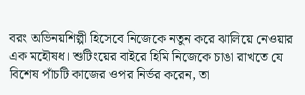বরং অভিনয়শিল্পী হিসেবে নিজেকে নতুন করে ঝালিয়ে নেওয়ার এক মহৌষধ। শুটিংয়ের বাইরে হিমি নিজেকে চাঙা রাখতে যে বিশেষ পাঁচটি কাজের ওপর নির্ভর করেন, তা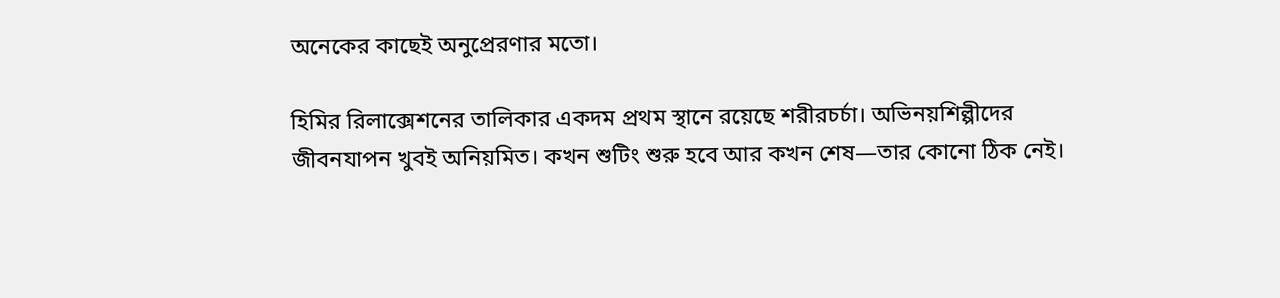অনেকের কাছেই অনুপ্রেরণার মতো।

হিমির রিলাক্সেশনের তালিকার একদম প্রথম স্থানে রয়েছে শরীরচর্চা। অভিনয়শিল্পীদের জীবনযাপন খুবই অনিয়মিত। কখন শুটিং শুরু হবে আর কখন শেষ—তার কোনো ঠিক নেই।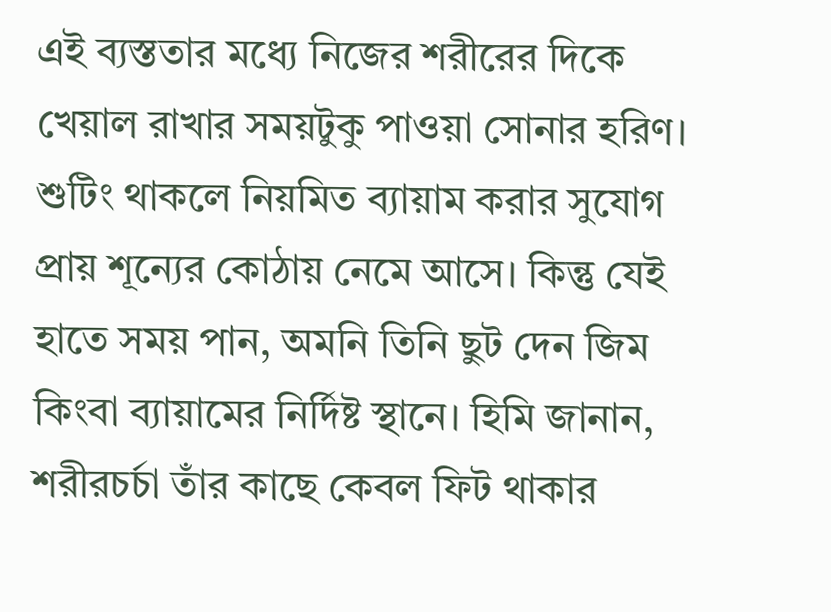এই ব্যস্ততার মধ্যে নিজের শরীরের দিকে খেয়াল রাখার সময়টুকু পাওয়া সোনার হরিণ। শুটিং থাকলে নিয়মিত ব্যায়াম করার সুযোগ প্রায় শূন্যের কোঠায় নেমে আসে। কিন্তু যেই হাতে সময় পান, অমনি তিনি ছুট দেন জিম কিংবা ব্যায়ামের নির্দিষ্ট স্থানে। হিমি জানান, শরীরচর্চা তাঁর কাছে কেবল ফিট থাকার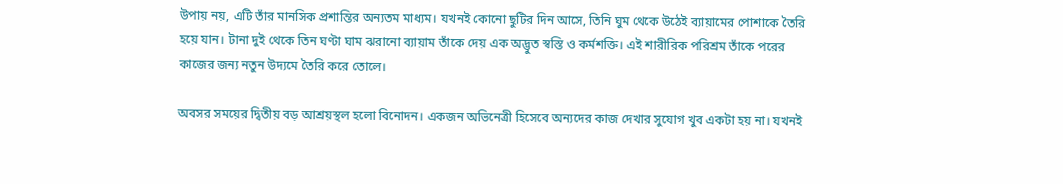উপায় নয়, এটি তাঁর মানসিক প্রশান্তির অন্যতম মাধ্যম। যখনই কোনো ছুটির দিন আসে, তিনি ঘুম থেকে উঠেই ব্যায়ামের পোশাকে তৈরি হয়ে যান। টানা দুই থেকে তিন ঘণ্টা ঘাম ঝরানো ব্যায়াম তাঁকে দেয় এক অদ্ভুত স্বস্তি ও কর্মশক্তি। এই শারীরিক পরিশ্রম তাঁকে পরের কাজের জন্য নতুন উদ্যমে তৈরি করে তোলে।

অবসর সময়ের দ্বিতীয় বড় আশ্রয়স্থল হলো বিনোদন। একজন অভিনেত্রী হিসেবে অন্যদের কাজ দেখার সুযোগ খুব একটা হয় না। যখনই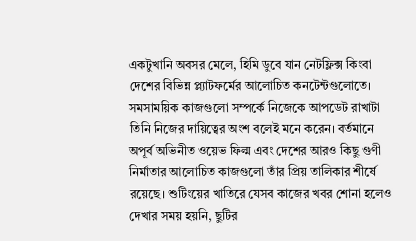একটুখানি অবসর মেলে, হিমি ডুবে যান নেটফ্লিক্স কিংবা দেশের বিভিন্ন প্ল্যাটফর্মের আলোচিত কনটেন্টগুলোতে। সমসাময়িক কাজগুলো সম্পর্কে নিজেকে আপডেট রাখাটা তিনি নিজের দায়িত্বের অংশ বলেই মনে করেন। বর্তমানে অপূর্ব অভিনীত ওয়েভ ফিল্ম এবং দেশের আরও কিছু গুণী নির্মাতার আলোচিত কাজগুলো তাঁর প্রিয় তালিকার শীর্ষে রয়েছে। শুটিংয়ের খাতিরে যেসব কাজের খবর শোনা হলেও দেখার সময় হয়নি, ছুটির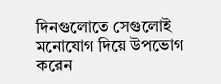দিনগুলোতে সেগুলোই মনোযোগ দিয়ে উপভোগ করেন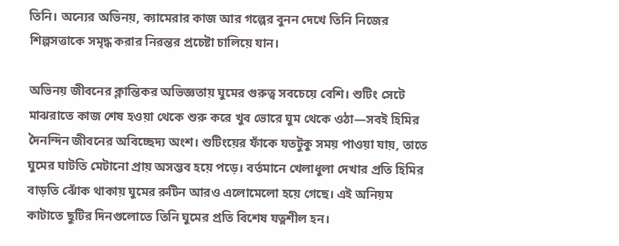তিনি। অন্যের অভিনয়, ক্যামেরার কাজ আর গল্পের বুনন দেখে তিনি নিজের শিল্পসত্তাকে সমৃদ্ধ করার নিরন্তর প্রচেষ্টা চালিয়ে যান।

অভিনয় জীবনের ক্লান্তিকর অভিজ্ঞতায় ঘুমের গুরুত্ব সবচেয়ে বেশি। শুটিং সেটে মাঝরাতে কাজ শেষ হওয়া থেকে শুরু করে খুব ভোরে ঘুম থেকে ওঠা—সবই হিমির দৈনন্দিন জীবনের অবিচ্ছেদ্য অংশ। শুটিংয়ের ফাঁকে যতটুকু সময় পাওয়া যায়, তাতে ঘুমের ঘাটতি মেটানো প্রায় অসম্ভব হয়ে পড়ে। বর্তমানে খেলাধুলা দেখার প্রতি হিমির বাড়তি ঝোঁক থাকায় ঘুমের রুটিন আরও এলোমেলো হয়ে গেছে। এই অনিয়ম কাটাতে ছুটির দিনগুলোতে তিনি ঘুমের প্রতি বিশেষ যত্নশীল হন।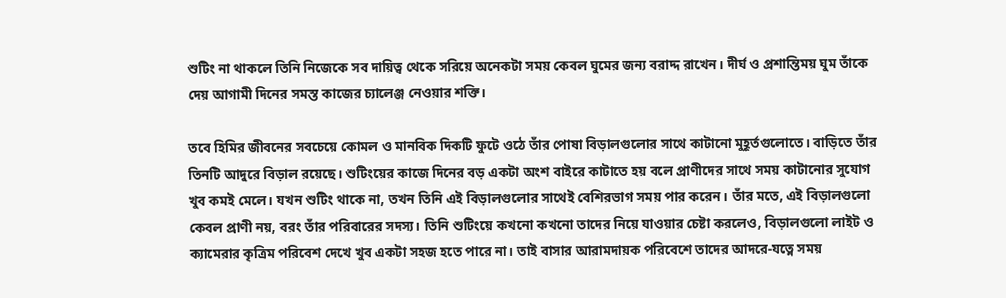শুটিং না থাকলে তিনি নিজেকে সব দায়িত্ব থেকে সরিয়ে অনেকটা সময় কেবল ঘুমের জন্য বরাদ্দ রাখেন। দীর্ঘ ও প্রশান্তিময় ঘুম তাঁকে দেয় আগামী দিনের সমস্ত কাজের চ্যালেঞ্জ নেওয়ার শক্তি।

তবে হিমির জীবনের সবচেয়ে কোমল ও মানবিক দিকটি ফুটে ওঠে তাঁর পোষা বিড়ালগুলোর সাথে কাটানো মুহূর্তগুলোতে। বাড়িতে তাঁর তিনটি আদুরে বিড়াল রয়েছে। শুটিংয়ের কাজে দিনের বড় একটা অংশ বাইরে কাটাতে হয় বলে প্রাণীদের সাথে সময় কাটানোর সুযোগ খুব কমই মেলে। যখন শুটিং থাকে না, তখন তিনি এই বিড়ালগুলোর সাথেই বেশিরভাগ সময় পার করেন। তাঁর মতে, এই বিড়ালগুলো কেবল প্রাণী নয়, বরং তাঁর পরিবারের সদস্য। তিনি শুটিংয়ে কখনো কখনো তাদের নিয়ে যাওয়ার চেষ্টা করলেও, বিড়ালগুলো লাইট ও ক্যামেরার কৃত্রিম পরিবেশ দেখে খুব একটা সহজ হতে পারে না। তাই বাসার আরামদায়ক পরিবেশে তাদের আদরে-যত্নে সময়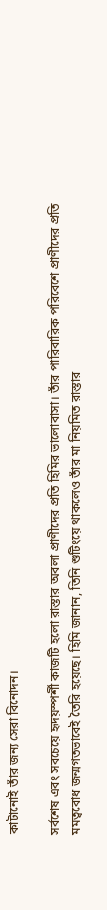কাটানোই তাঁর জন্য সেরা বিনোদন।

সর্বশেষ এবং সবচেয়ে হৃদয়স্পর্শী কাজটি হলো রাস্তার অবলা প্রাণীদের প্রতি হিমির ভালোবাসা। তাঁর পারিবারিক পরিবেশে প্রাণীদের প্রতি মমত্ববোধ জন্মগতভাবেই তৈরি হয়েছে। হিমি জানান, তিনি শুটিংয়ে থাকলেও তাঁর মা নিয়মিত রাস্তার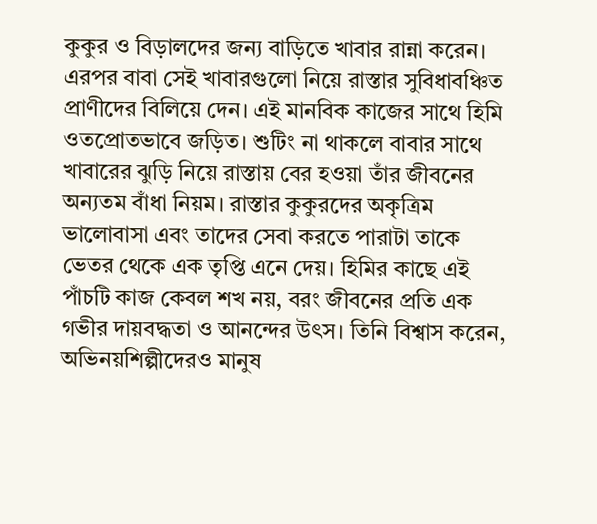কুকুর ও বিড়ালদের জন্য বাড়িতে খাবার রান্না করেন। এরপর বাবা সেই খাবারগুলো নিয়ে রাস্তার সুবিধাবঞ্চিত প্রাণীদের বিলিয়ে দেন। এই মানবিক কাজের সাথে হিমি ওতপ্রোতভাবে জড়িত। শুটিং না থাকলে বাবার সাথে খাবারের ঝুড়ি নিয়ে রাস্তায় বের হওয়া তাঁর জীবনের অন্যতম বাঁধা নিয়ম। রাস্তার কুকুরদের অকৃত্রিম ভালোবাসা এবং তাদের সেবা করতে পারাটা তাকে ভেতর থেকে এক তৃপ্তি এনে দেয়। হিমির কাছে এই পাঁচটি কাজ কেবল শখ নয়, বরং জীবনের প্রতি এক গভীর দায়বদ্ধতা ও আনন্দের উৎস। তিনি বিশ্বাস করেন, অভিনয়শিল্পীদেরও মানুষ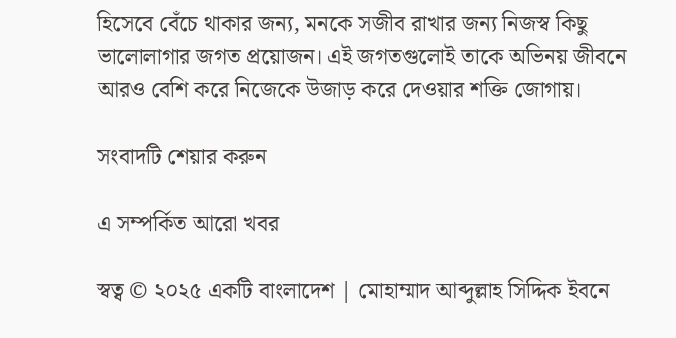হিসেবে বেঁচে থাকার জন্য, মনকে সজীব রাখার জন্য নিজস্ব কিছু ভালোলাগার জগত প্রয়োজন। এই জগতগুলোই তাকে অভিনয় জীবনে আরও বেশি করে নিজেকে উজাড় করে দেওয়ার শক্তি জোগায়।

সংবাদটি শেয়ার করুন

এ সম্পর্কিত আরো খবর

স্বত্ব © ২০২৫ একটি বাংলাদেশ | মোহাম্মাদ আব্দুল্লাহ সিদ্দিক ইবনে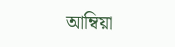আম্বিয়া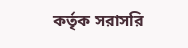কর্তৃক সরাসরি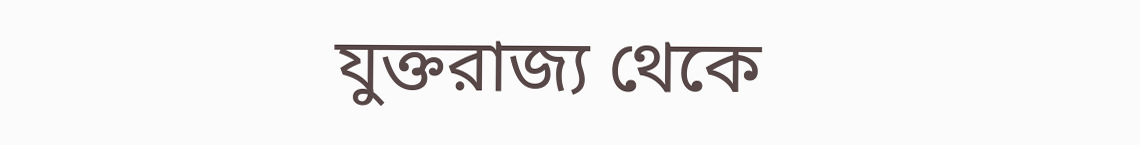যুক্তরাজ্য থেকে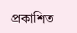প্রকাশিত